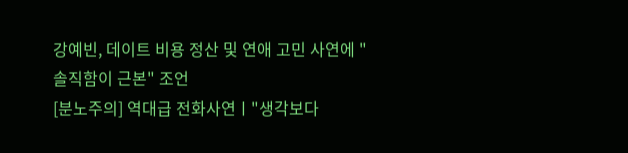강예빈, 데이트 비용 정산 및 연애 고민 사연에 "솔직함이 근본" 조언
[분노주의] 역대급 전화사연ㅣ"생각보다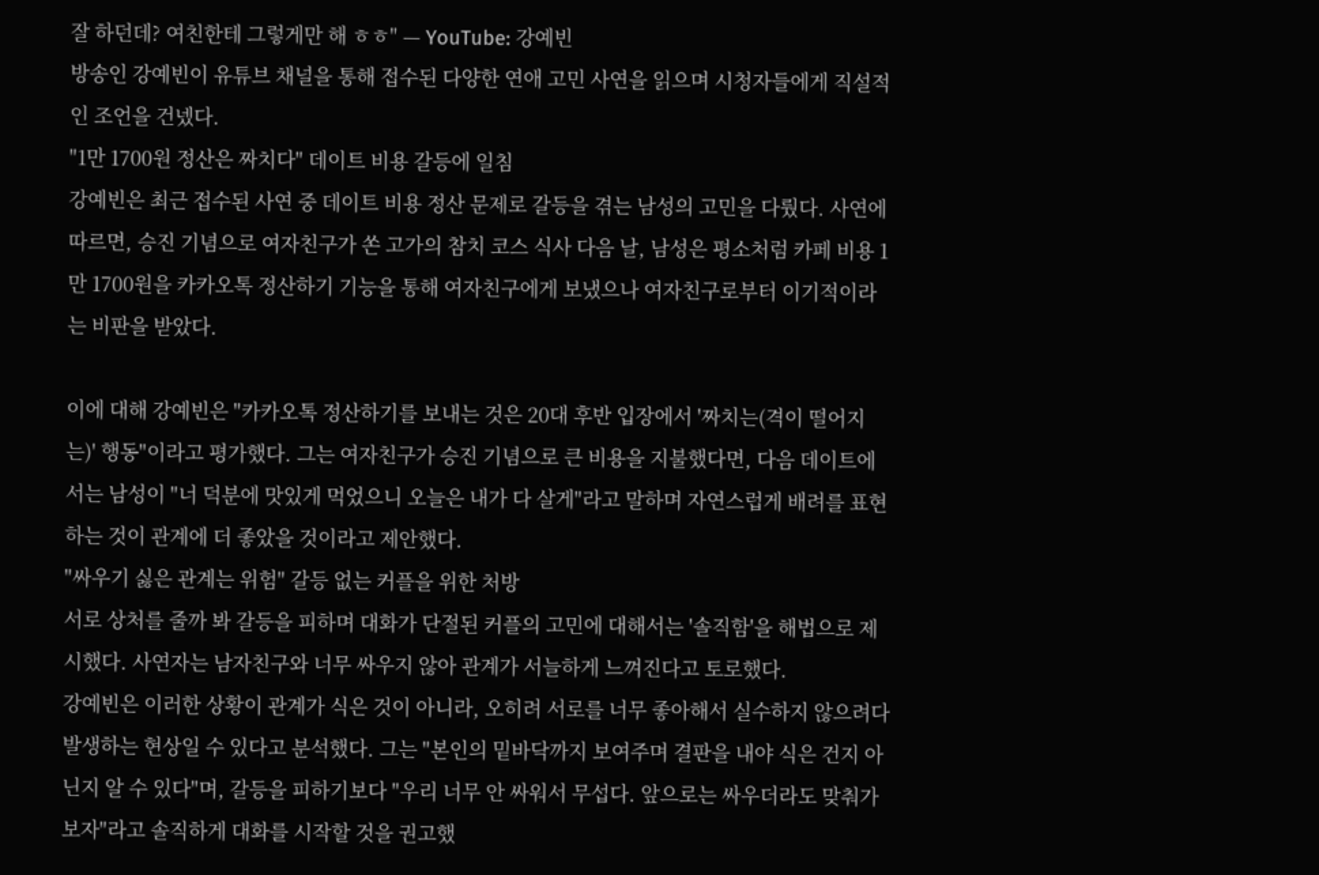잘 하던데? 여친한테 그렇게만 해 ㅎㅎ" — YouTube: 강예빈
방송인 강예빈이 유튜브 채널을 통해 접수된 다양한 연애 고민 사연을 읽으며 시청자들에게 직설적인 조언을 건넸다.
"1만 1700원 정산은 짜치다" 데이트 비용 갈등에 일침
강예빈은 최근 접수된 사연 중 데이트 비용 정산 문제로 갈등을 겪는 남성의 고민을 다뤘다. 사연에 따르면, 승진 기념으로 여자친구가 쏜 고가의 참치 코스 식사 다음 날, 남성은 평소처럼 카페 비용 1만 1700원을 카카오톡 정산하기 기능을 통해 여자친구에게 보냈으나 여자친구로부터 이기적이라는 비판을 받았다.

이에 대해 강예빈은 "카카오톡 정산하기를 보내는 것은 20대 후반 입장에서 '짜치는(격이 떨어지는)' 행동"이라고 평가했다. 그는 여자친구가 승진 기념으로 큰 비용을 지불했다면, 다음 데이트에서는 남성이 "너 덕분에 맛있게 먹었으니 오늘은 내가 다 살게"라고 말하며 자연스럽게 배려를 표현하는 것이 관계에 더 좋았을 것이라고 제안했다.
"싸우기 싫은 관계는 위험" 갈등 없는 커플을 위한 처방
서로 상처를 줄까 봐 갈등을 피하며 대화가 단절된 커플의 고민에 대해서는 '솔직함'을 해법으로 제시했다. 사연자는 남자친구와 너무 싸우지 않아 관계가 서늘하게 느껴진다고 토로했다.
강예빈은 이러한 상황이 관계가 식은 것이 아니라, 오히려 서로를 너무 좋아해서 실수하지 않으려다 발생하는 현상일 수 있다고 분석했다. 그는 "본인의 밑바닥까지 보여주며 결판을 내야 식은 건지 아닌지 알 수 있다"며, 갈등을 피하기보다 "우리 너무 안 싸워서 무섭다. 앞으로는 싸우더라도 맞춰가 보자"라고 솔직하게 대화를 시작할 것을 권고했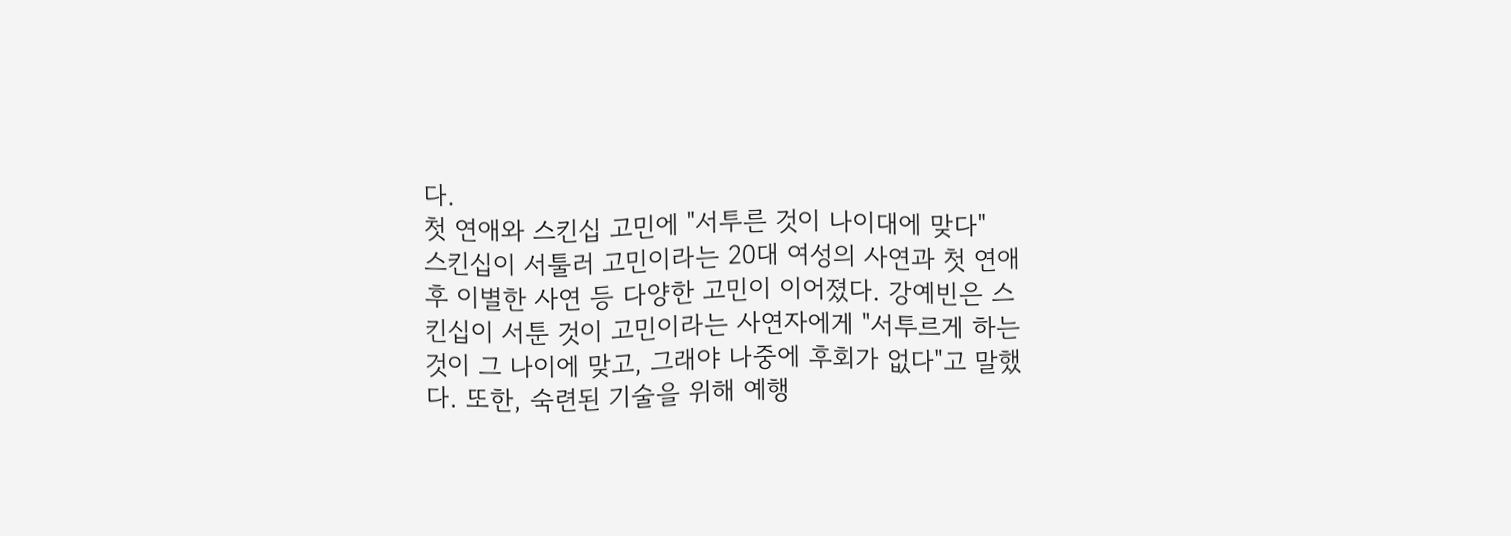다.
첫 연애와 스킨십 고민에 "서투른 것이 나이대에 맞다"
스킨십이 서툴러 고민이라는 20대 여성의 사연과 첫 연애 후 이별한 사연 등 다양한 고민이 이어졌다. 강예빈은 스킨십이 서툰 것이 고민이라는 사연자에게 "서투르게 하는 것이 그 나이에 맞고, 그래야 나중에 후회가 없다"고 말했다. 또한, 숙련된 기술을 위해 예행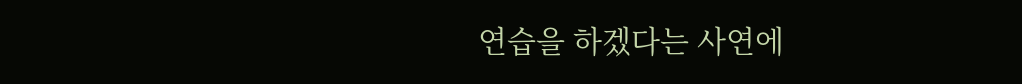연습을 하겠다는 사연에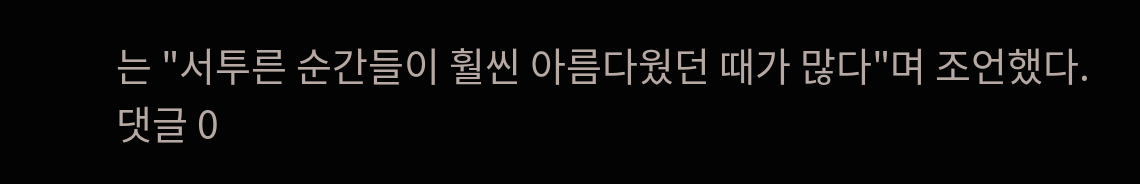는 "서투른 순간들이 훨씬 아름다웠던 때가 많다"며 조언했다.
댓글 0